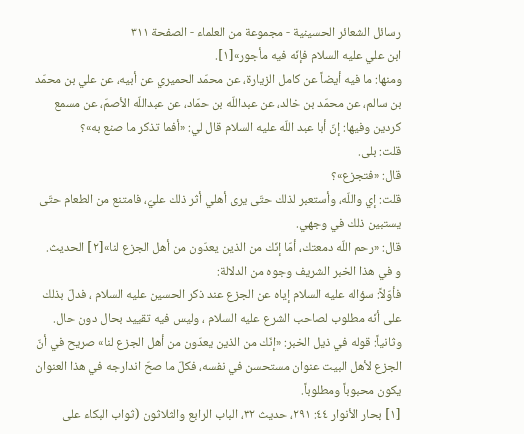رسائل الشعائر الحسينية - مجموعة من العلماء - الصفحة ٣١١
ابن علي عليه السلام فإنّه فيه مأجور»[١].
ومنها: ما فيه أيضاً عن كامل الزيارة، عن محمّد الحميري عن أبيه، عن علي بن محمّد بن سالم، عن محمّد بن خالد، عن عبداللّه بن حمّاد، عن عبداللّه الأصمّ، عن مسمع كردين وفيها: إنّ أبا عبد اللّه عليه السلام قال لي: «أفما تذكر ما صنع به»؟
قلت: بلى.
قال: «فتجزع»؟
قلت: إي واللّه، وأستعبر لذلك حتّى يرى أهلي أثر ذلك عليّ، فامتنع من الطعام حتّى يستبين ذلك في وجهي.
قال: «رحم اللّه دمعتك، أمّا إنّك من الذين يعدّون من أهل الجزع لنا»[٢] الحديث.
و في هذا الخبر الشريف وجوه من الدلالة:
فأوّلاً: سؤاله عليه السلام إياه عن الجزع عند ذكر الحسين عليه السلام ، فدلّ بذلك على أنّه مطلوب لصاحب الشرع عليه السلام ، وليس فيه تقييد بحال دون حال.
وثانياً: قوله في ذيل الخبر: «إنّك من الذين يعدّون من أهل الجزع لنا» صريح في أنّ الجزع لأهل البيت عنوان مستحسن في نفسه، فكلّ ما صحّ اندارجه في هذا العنوان يكون محبوباً ومطلوباً.
[١] بحار الأنوار ٤٤: ٢٩١، حديث ٣٢، الباب الرابع والثلاثون (ثواب البكاء على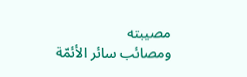مصيبته
ومصائب سائر الأئمّة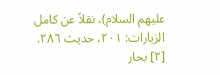عليهم السلام)، نقلاً عن كامل الزيارات: ٢٠١، حديث ٢٨٦.
[٢] بحار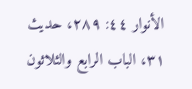الأنوار ٤٤: ٢٨٩، حديث ٣١، الباب الرابع والثلاثون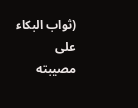(ثواب البكاء على مصيبته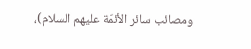ومصائب سائر الأئمّة عليهم السلام)،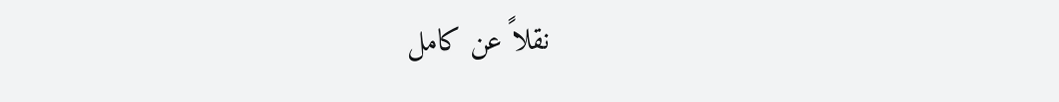نقلاً عن كامل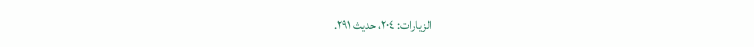الزيارات: ٢٠٤، حديث ٢٩١.